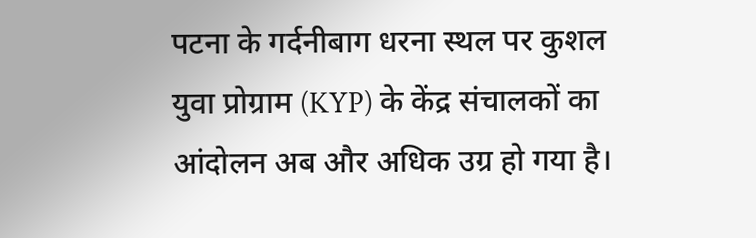पटना के गर्दनीबाग धरना स्थल पर कुशल युवा प्रोग्राम (KYP) के केंद्र संचालकों का आंदोलन अब और अधिक उग्र हो गया है।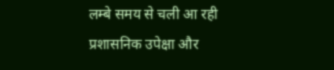लम्बे समय से चली आ रही प्रशासनिक उपेक्षा और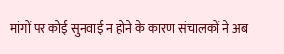मांगों पर कोई सुनवाई न होने के कारण संचालकों ने अब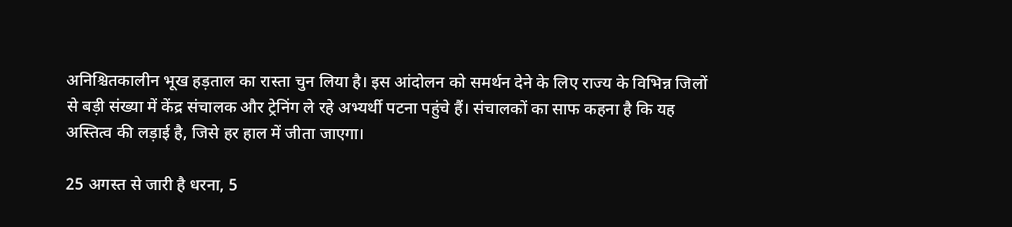अनिश्चितकालीन भूख हड़ताल का रास्ता चुन लिया है। इस आंदोलन को समर्थन देने के लिए राज्य के विभिन्न जिलों से बड़ी संख्या में केंद्र संचालक और ट्रेनिंग ले रहे अभ्यर्थी पटना पहुंचे हैं। संचालकों का साफ कहना है कि यह अस्तित्व की लड़ाई है, जिसे हर हाल में जीता जाएगा।

25 अगस्त से जारी है धरना, 5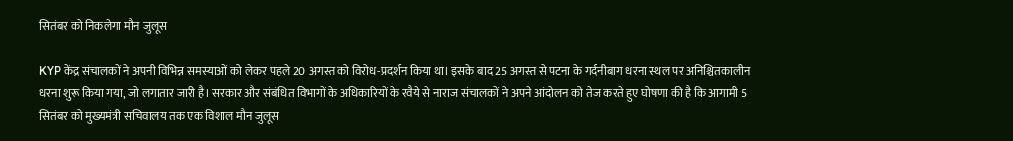सितंबर को निकलेगा मौन जुलूस

KYP केंद्र संचालकों ने अपनी विभिन्न समस्याओं को लेकर पहले 20 अगस्त को विरोध-प्रदर्शन किया था। इसके बाद 25 अगस्त से पटना के गर्दनीबाग धरना स्थल पर अनिश्चितकालीन धरना शुरू किया गया, जो लगातार जारी है। सरकार और संबंधित विभागों के अधिकारियों के रवैये से नाराज संचालकों ने अपने आंदोलन को तेज करते हुए घोषणा की है कि आगामी 5 सितंबर को मुख्यमंत्री सचिवालय तक एक विशाल मौन जुलूस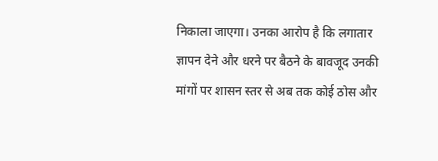निकाला जाएगा। उनका आरोप है कि लगातार ज्ञापन देने और धरने पर बैठने के बावजूद उनकी मांगों पर शासन स्तर से अब तक कोई ठोस और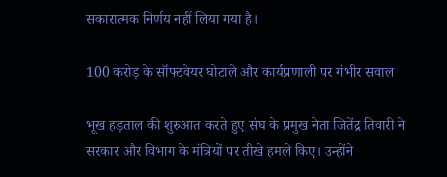सकारात्मक निर्णय नहीं लिया गया है।

100 करोड़ के सॉफ्टवेयर घोटाले और कार्यप्रणाली पर गंभीर सवाल

भूख हड़ताल की शुरुआत करते हुए संघ के प्रमुख नेता जितेंद्र तिवारी ने सरकार और विभाग के मंत्रियों पर तीखे हमले किए। उन्होंने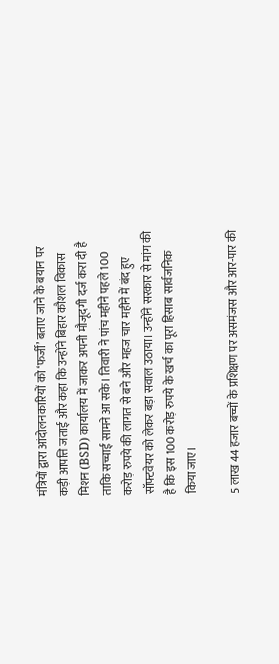मंत्रियों द्वारा आंदोलनकारियों को ‘फर्जी’ बताए जाने के बयान पर कड़ी आपत्ति जताई और कहा कि उन्होंने बिहार कौशल विकास मिशन (BSD) कार्यालय में जाकर अपनी मौजूदगी दर्ज करा दी है ताकि सच्चाई सामने आ सके। तिवारी ने पांच महीने पहले 100 करोड़ रुपये की लागत से बने और महज चार महीने में बंद हुए सॉफ्टवेयर को लेकर बड़ा सवाल उठाया। उन्होंने सरकार से मांग की है कि इस 100 करोड़ रुपये के खर्च का पूरा हिसाब सार्वजनिक किया जाए।

5 लाख 44 हजार बच्चों के प्रशिक्षण पर असमंजस और आर-पार की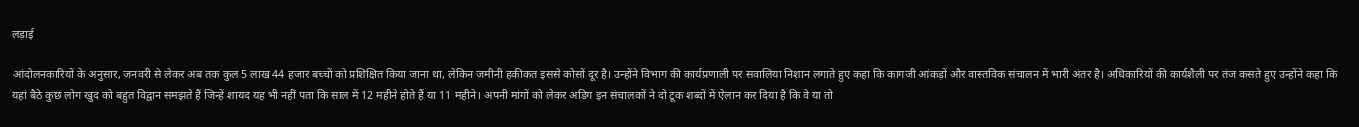लड़ाई

आंदोलनकारियों के अनुसार, जनवरी से लेकर अब तक कुल 5 लाख 44 हजार बच्चों को प्रशिक्षित किया जाना था, लेकिन जमीनी हकीकत इससे कोसों दूर है। उन्होंने विभाग की कार्यप्रणाली पर सवालिया निशान लगाते हुए कहा कि कागजी आंकड़ों और वास्तविक संचालन में भारी अंतर है। अधिकारियों की कार्यशैली पर तंज कसते हुए उन्होंने कहा कि यहां बैठे कुछ लोग खुद को बहुत विद्वान समझते हैं जिन्हें शायद यह भी नहीं पता कि साल में 12 महीने होते हैं या 11 महीने। अपनी मांगों को लेकर अडिग इन संचालकों ने दो टूक शब्दों में ऐलान कर दिया है कि वे या तो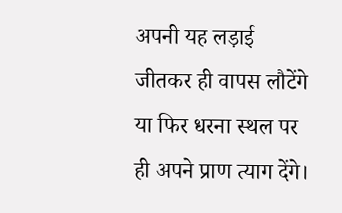अपनी यह लड़ाई जीतकर ही वापस लौटेंगे या फिर धरना स्थल पर ही अपने प्राण त्याग देंगे।